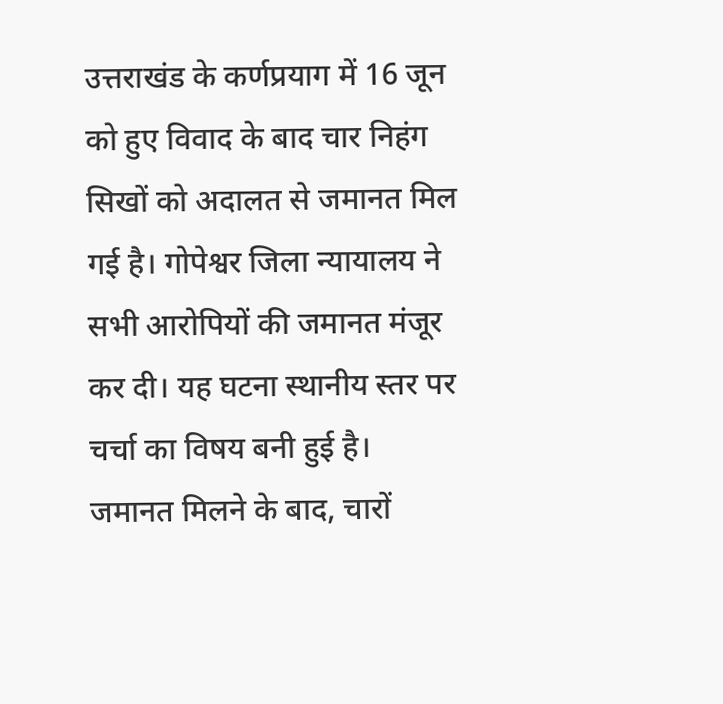उत्तराखंड के कर्णप्रयाग में 16 जून को हुए विवाद के बाद चार निहंग सिखों को अदालत से जमानत मिल गई है। गोपेश्वर जिला न्यायालय ने सभी आरोपियों की जमानत मंजूर कर दी। यह घटना स्थानीय स्तर पर चर्चा का विषय बनी हुई है।
जमानत मिलने के बाद, चारों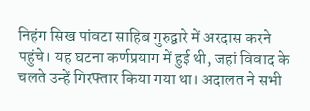निहंग सिख पांवटा साहिब गुरुद्वारे में अरदास करने पहुंचे। यह घटना कर्णप्रयाग में हुई थी, जहां विवाद के चलते उन्हें गिरफ्तार किया गया था। अदालत ने सभी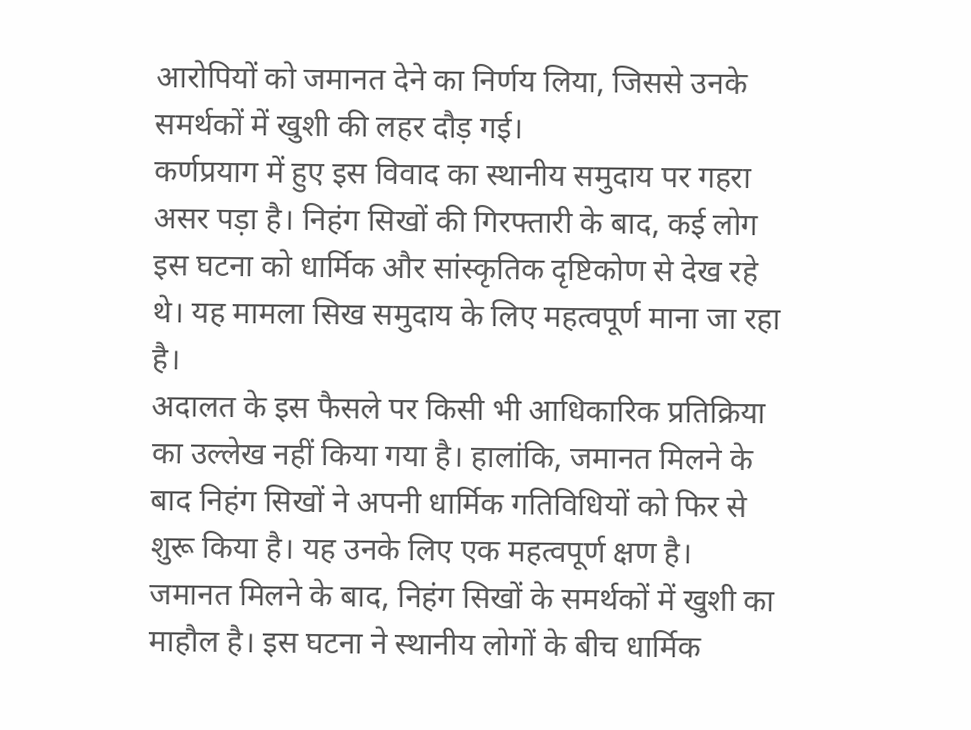आरोपियों को जमानत देने का निर्णय लिया, जिससे उनके समर्थकों में खुशी की लहर दौड़ गई।
कर्णप्रयाग में हुए इस विवाद का स्थानीय समुदाय पर गहरा असर पड़ा है। निहंग सिखों की गिरफ्तारी के बाद, कई लोग इस घटना को धार्मिक और सांस्कृतिक दृष्टिकोण से देख रहे थे। यह मामला सिख समुदाय के लिए महत्वपूर्ण माना जा रहा है।
अदालत के इस फैसले पर किसी भी आधिकारिक प्रतिक्रिया का उल्लेख नहीं किया गया है। हालांकि, जमानत मिलने के बाद निहंग सिखों ने अपनी धार्मिक गतिविधियों को फिर से शुरू किया है। यह उनके लिए एक महत्वपूर्ण क्षण है।
जमानत मिलने के बाद, निहंग सिखों के समर्थकों में खुशी का माहौल है। इस घटना ने स्थानीय लोगों के बीच धार्मिक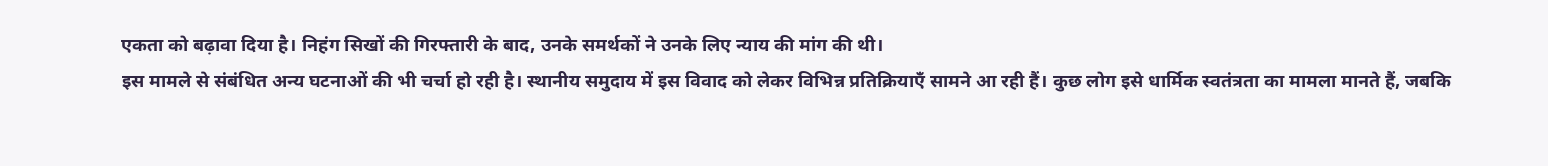एकता को बढ़ावा दिया है। निहंग सिखों की गिरफ्तारी के बाद, उनके समर्थकों ने उनके लिए न्याय की मांग की थी।
इस मामले से संबंधित अन्य घटनाओं की भी चर्चा हो रही है। स्थानीय समुदाय में इस विवाद को लेकर विभिन्न प्रतिक्रियाएँ सामने आ रही हैं। कुछ लोग इसे धार्मिक स्वतंत्रता का मामला मानते हैं, जबकि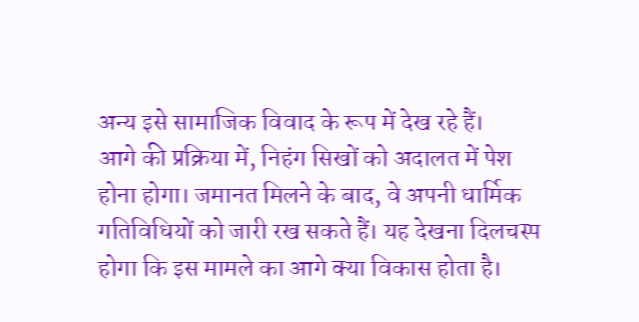अन्य इसे सामाजिक विवाद के रूप में देख रहे हैं।
आगे की प्रक्रिया में, निहंग सिखों को अदालत में पेश होना होगा। जमानत मिलने के बाद, वे अपनी धार्मिक गतिविधियों को जारी रख सकते हैं। यह देखना दिलचस्प होगा कि इस मामले का आगे क्या विकास होता है।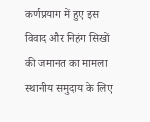कर्णप्रयाग में हुए इस विवाद और निहंग सिखों की जमानत का मामला स्थानीय समुदाय के लिए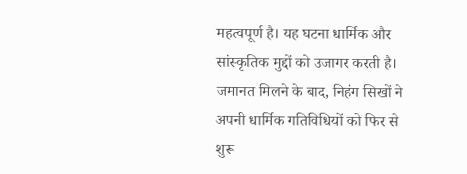महत्वपूर्ण है। यह घटना धार्मिक और सांस्कृतिक मुद्दों को उजागर करती है। जमानत मिलने के बाद, निहंग सिखों ने अपनी धार्मिक गतिविधियों को फिर से शुरू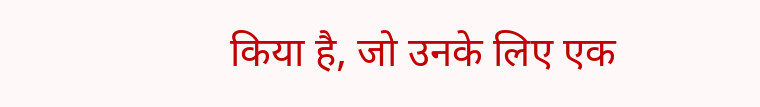किया है, जो उनके लिए एक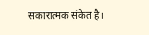सकारात्मक संकेत है।